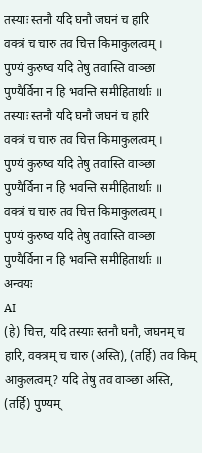तस्याः स्तनौ यदि घनौ जघनं च हारि
वक्त्रं च चारु तव चित्त किमाकुलत्वम् ।
पुण्यं कुरुष्व यदि तेषु तवास्ति वाञ्छा
पुण्यैर्विना न हि भवन्ति समीहितार्थाः ॥
तस्याः स्तनौ यदि घनौ जघनं च हारि
वक्त्रं च चारु तव चित्त किमाकुलत्वम् ।
पुण्यं कुरुष्व यदि तेषु तवास्ति वाञ्छा
पुण्यैर्विना न हि भवन्ति समीहितार्थाः ॥
वक्त्रं च चारु तव चित्त किमाकुलत्वम् ।
पुण्यं कुरुष्व यदि तेषु तवास्ति वाञ्छा
पुण्यैर्विना न हि भवन्ति समीहितार्थाः ॥
अन्वयः
AI
(हे) चित्त, यदि तस्याः स्तनौ घनौ, जघनम् च हारि, वक्त्रम् च चारु (अस्ति), (तर्हि) तव किम् आकुलत्वम्? यदि तेषु तव वाञ्छा अस्ति, (तर्हि) पुण्यम्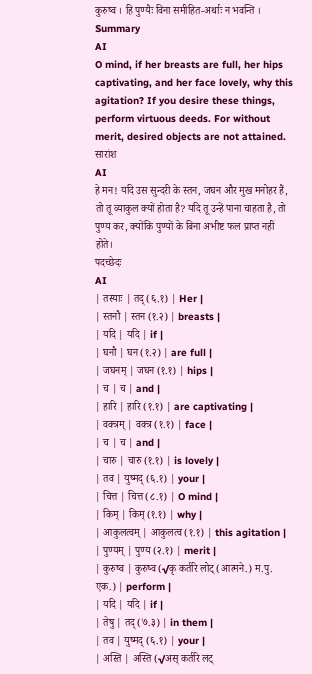कुरुष्व । हि पुण्यैः विना समीहित-अर्थाः न भवन्ति ।
Summary
AI
O mind, if her breasts are full, her hips captivating, and her face lovely, why this agitation? If you desire these things, perform virtuous deeds. For without merit, desired objects are not attained.
सारांश
AI
हे मन! यदि उस सुन्दरी के स्तन, जघन और मुख मनोहर हैं, तो तू व्याकुल क्यों होता है? यदि तू उन्हें पाना चाहता है, तो पुण्य कर, क्योंकि पुण्यों के बिना अभीष्ट फल प्राप्त नहीं होते।
पदच्छेदः
AI
| तस्याः | तद् (६.१) | Her |
| स्तनौ | स्तन (१.२) | breasts |
| यदि | यदि | if |
| घनौ | घन (१.२) | are full |
| जघनम् | जघन (१.१) | hips |
| च | च | and |
| हारि | हारि (१.१) | are captivating |
| वक्त्रम् | वक्त्र (१.१) | face |
| च | च | and |
| चारु | चारु (१.१) | is lovely |
| तव | युष्मद् (६.१) | your |
| चित्त | चित्त (८.१) | O mind |
| किम् | किम् (१.१) | why |
| आकुलत्वम् | आकुलत्व (१.१) | this agitation |
| पुण्यम् | पुण्य (२.१) | merit |
| कुरुष्व | कुरुष्व (√कृ कर्तरि लोट् (आत्मने.) म.पु. एक.) | perform |
| यदि | यदि | if |
| तेषु | तद् (७.३) | in them |
| तव | युष्मद् (६.१) | your |
| अस्ति | अस्ति (√अस् कर्तरि लट्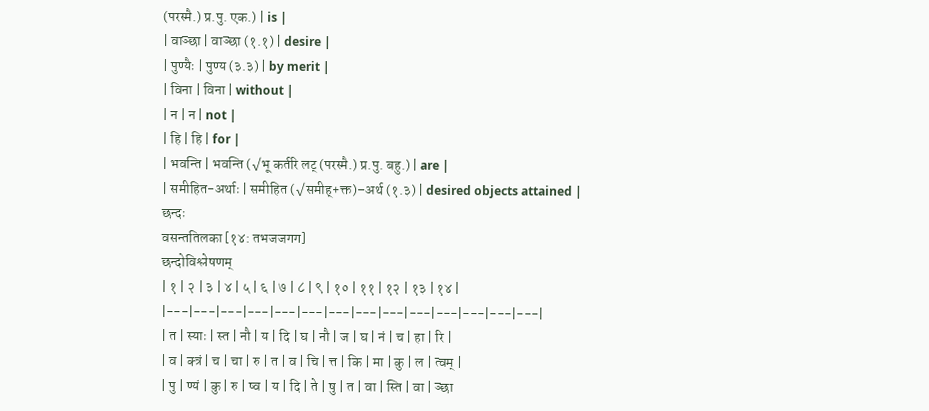(परस्मै.) प्र.पु. एक.) | is |
| वाञ्छा | वाञ्छा (१.१) | desire |
| पुण्यैः | पुण्य (३.३) | by merit |
| विना | विना | without |
| न | न | not |
| हि | हि | for |
| भवन्ति | भवन्ति (√भू कर्तरि लट् (परस्मै.) प्र.पु. बहु.) | are |
| समीहित-अर्थाः | समीहित (√समीह्+क्त)–अर्थ (१.३) | desired objects attained |
छन्दः
वसन्ततिलका [१४: तभजजगग]
छन्दोविश्लेषणम्
| १ | २ | ३ | ४ | ५ | ६ | ७ | ८ | ९ | १० | ११ | १२ | १३ | १४ |
|---|---|---|---|---|---|---|---|---|---|---|---|---|---|
| त | स्याः | स्त | नौ | य | दि | घ | नौ | ज | घ | नं | च | हा | रि |
| व | क्त्रं | च | चा | रु | त | व | चि | त्त | कि | मा | कु | ल | त्वम् |
| पु | ण्यं | कु | रु | ष्व | य | दि | ते | षु | त | वा | स्ति | वा | ञ्छा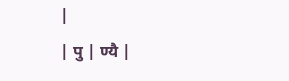|
| पु | ण्यै |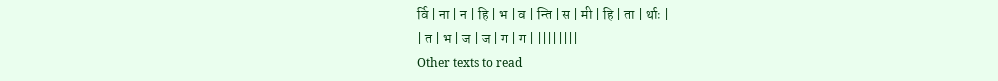र्वि | ना | न | हि | भ | व | न्ति | स | मी | हि | ता | र्थाः |
| त | भ | ज | ज | ग | ग | ||||||||
Other texts to read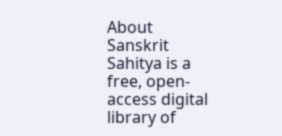About
Sanskrit Sahitya is a free, open-access digital library of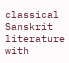classical Sanskrit literature with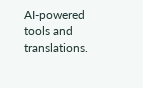AI-powered tools and translations.